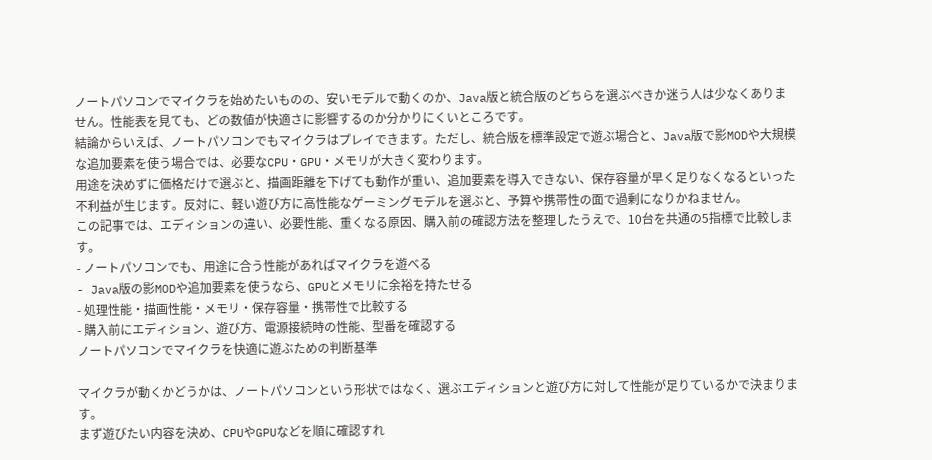ノートパソコンでマイクラを始めたいものの、安いモデルで動くのか、Java版と統合版のどちらを選ぶべきか迷う人は少なくありません。性能表を見ても、どの数値が快適さに影響するのか分かりにくいところです。
結論からいえば、ノートパソコンでもマイクラはプレイできます。ただし、統合版を標準設定で遊ぶ場合と、Java版で影MODや大規模な追加要素を使う場合では、必要なCPU・GPU・メモリが大きく変わります。
用途を決めずに価格だけで選ぶと、描画距離を下げても動作が重い、追加要素を導入できない、保存容量が早く足りなくなるといった不利益が生じます。反対に、軽い遊び方に高性能なゲーミングモデルを選ぶと、予算や携帯性の面で過剰になりかねません。
この記事では、エディションの違い、必要性能、重くなる原因、購入前の確認方法を整理したうえで、10台を共通の5指標で比較します。
- ノートパソコンでも、用途に合う性能があればマイクラを遊べる
- Java版の影MODや追加要素を使うなら、GPUとメモリに余裕を持たせる
- 処理性能・描画性能・メモリ・保存容量・携帯性で比較する
- 購入前にエディション、遊び方、電源接続時の性能、型番を確認する
ノートパソコンでマイクラを快適に遊ぶための判断基準

マイクラが動くかどうかは、ノートパソコンという形状ではなく、選ぶエディションと遊び方に対して性能が足りているかで決まります。
まず遊びたい内容を決め、CPUやGPUなどを順に確認すれ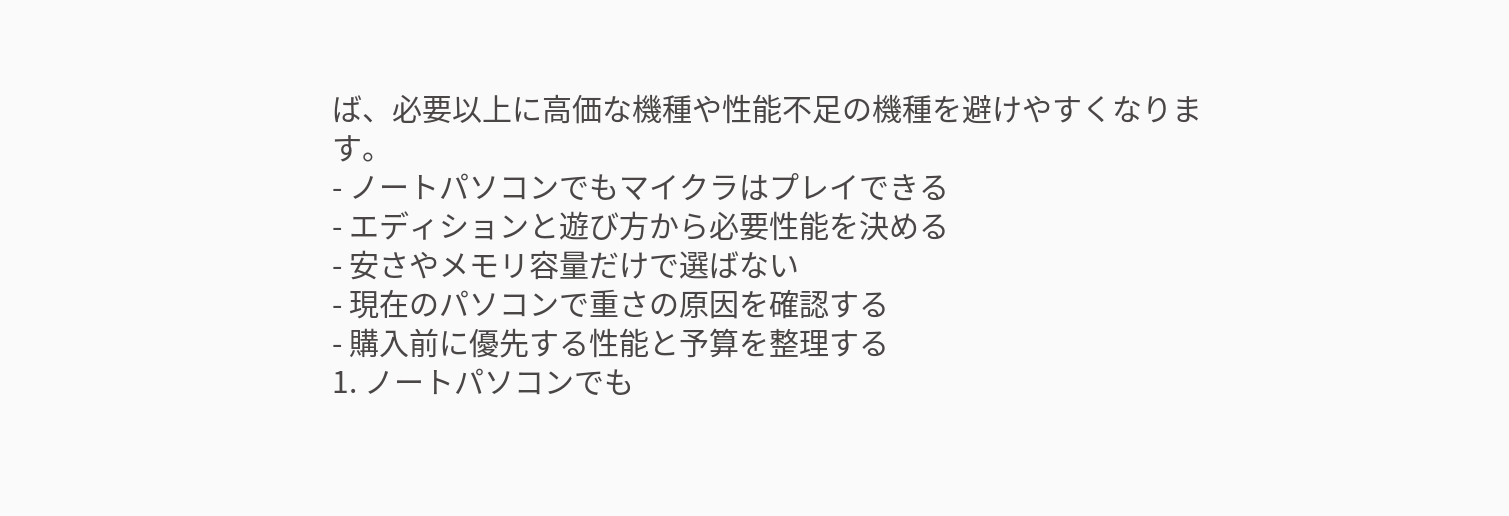ば、必要以上に高価な機種や性能不足の機種を避けやすくなります。
- ノートパソコンでもマイクラはプレイできる
- エディションと遊び方から必要性能を決める
- 安さやメモリ容量だけで選ばない
- 現在のパソコンで重さの原因を確認する
- 購入前に優先する性能と予算を整理する
1. ノートパソコンでも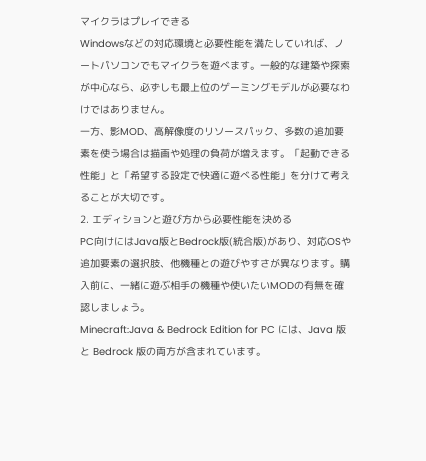マイクラはプレイできる
Windowsなどの対応環境と必要性能を満たしていれば、ノートパソコンでもマイクラを遊べます。一般的な建築や探索が中心なら、必ずしも最上位のゲーミングモデルが必要なわけではありません。
一方、影MOD、高解像度のリソースパック、多数の追加要素を使う場合は描画や処理の負荷が増えます。「起動できる性能」と「希望する設定で快適に遊べる性能」を分けて考えることが大切です。
2. エディションと遊び方から必要性能を決める
PC向けにはJava版とBedrock版(統合版)があり、対応OSや追加要素の選択肢、他機種との遊びやすさが異なります。購入前に、一緒に遊ぶ相手の機種や使いたいMODの有無を確認しましょう。
Minecraft:Java & Bedrock Edition for PC には、Java 版と Bedrock 版の両方が含まれています。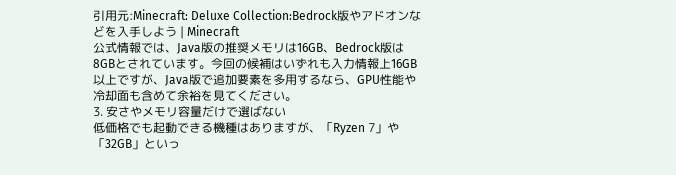引用元:Minecraft: Deluxe Collection:Bedrock版やアドオンなどを入手しよう | Minecraft
公式情報では、Java版の推奨メモリは16GB、Bedrock版は8GBとされています。今回の候補はいずれも入力情報上16GB以上ですが、Java版で追加要素を多用するなら、GPU性能や冷却面も含めて余裕を見てください。
3. 安さやメモリ容量だけで選ばない
低価格でも起動できる機種はありますが、「Ryzen 7」や「32GB」といっ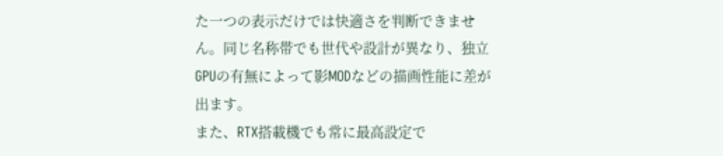た一つの表示だけでは快適さを判断できません。同じ名称帯でも世代や設計が異なり、独立GPUの有無によって影MODなどの描画性能に差が出ます。
また、RTX搭載機でも常に最高設定で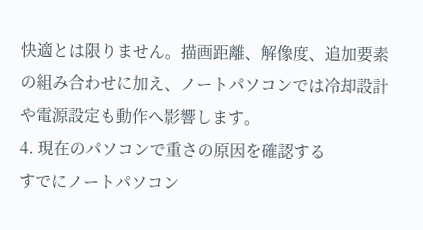快適とは限りません。描画距離、解像度、追加要素の組み合わせに加え、ノートパソコンでは冷却設計や電源設定も動作へ影響します。
4. 現在のパソコンで重さの原因を確認する
すでにノートパソコン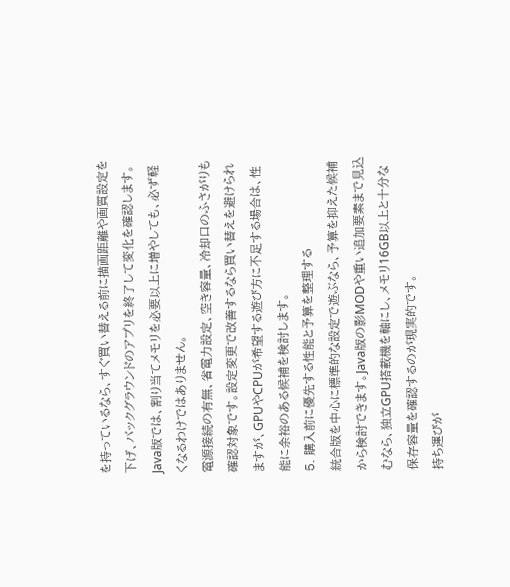を持っているなら、すぐ買い替える前に描画距離や画質設定を下げ、バックグラウンドのアプリを終了して変化を確認します。Java版では、割り当てメモリを必要以上に増やしても、必ず軽くなるわけではありません。
電源接続の有無、省電力設定、空き容量、冷却口のふさがりも確認対象です。設定変更で改善するなら買い替えを避けられますが、GPUやCPUが希望する遊び方に不足する場合は、性能に余裕のある候補を検討します。
5. 購入前に優先する性能と予算を整理する
統合版を中心に標準的な設定で遊ぶなら、予算を抑えた候補から検討できます。Java版の影MODや重い追加要素まで見込むなら、独立GPU搭載機を軸にし、メモリ16GB以上と十分な保存容量を確認するのが現実的です。
持ち運びが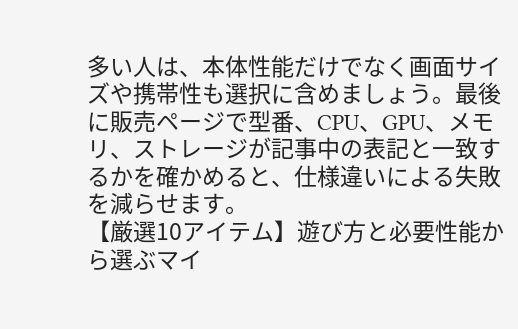多い人は、本体性能だけでなく画面サイズや携帯性も選択に含めましょう。最後に販売ページで型番、CPU、GPU、メモリ、ストレージが記事中の表記と一致するかを確かめると、仕様違いによる失敗を減らせます。
【厳選10アイテム】遊び方と必要性能から選ぶマイ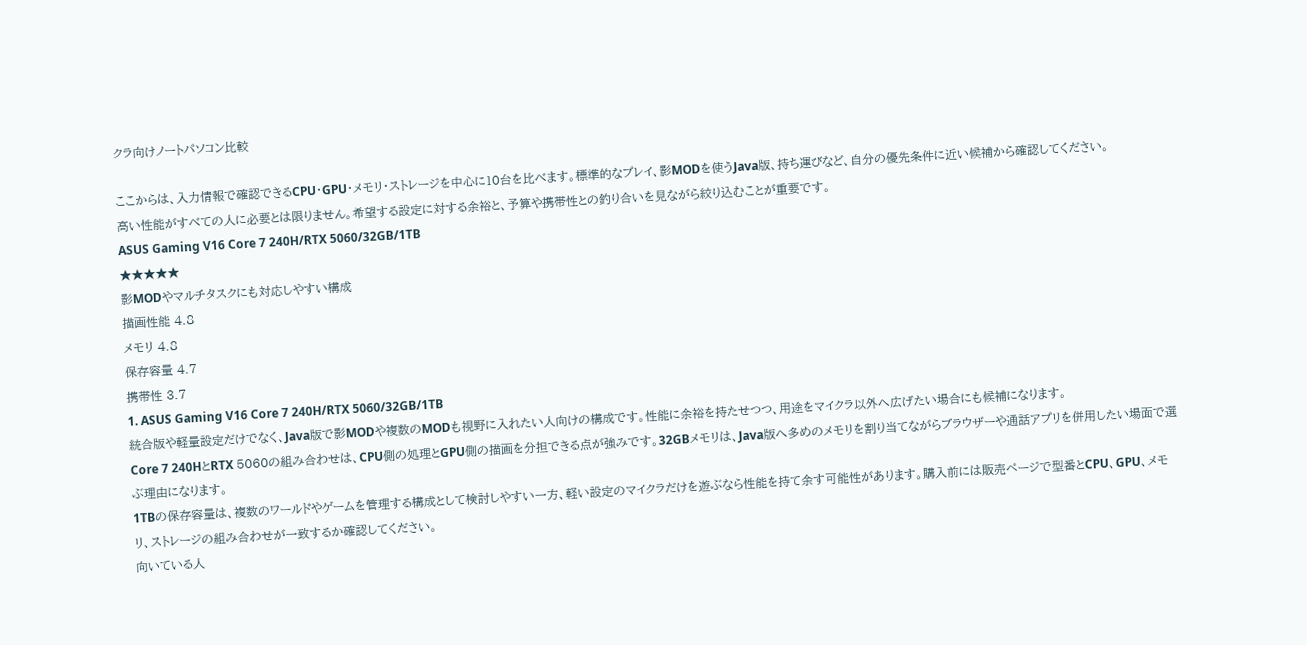クラ向けノートパソコン比較

ここからは、入力情報で確認できるCPU・GPU・メモリ・ストレージを中心に10台を比べます。標準的なプレイ、影MODを使うJava版、持ち運びなど、自分の優先条件に近い候補から確認してください。
高い性能がすべての人に必要とは限りません。希望する設定に対する余裕と、予算や携帯性との釣り合いを見ながら絞り込むことが重要です。
ASUS Gaming V16 Core 7 240H/RTX 5060/32GB/1TB
★★★★★
影MODやマルチタスクにも対応しやすい構成
描画性能 4.8
メモリ 4.8
保存容量 4.7
携帯性 3.7
1. ASUS Gaming V16 Core 7 240H/RTX 5060/32GB/1TB
統合版や軽量設定だけでなく、Java版で影MODや複数のMODも視野に入れたい人向けの構成です。性能に余裕を持たせつつ、用途をマイクラ以外へ広げたい場合にも候補になります。
Core 7 240HとRTX 5060の組み合わせは、CPU側の処理とGPU側の描画を分担できる点が強みです。32GBメモリは、Java版へ多めのメモリを割り当てながらブラウザーや通話アプリを併用したい場面で選ぶ理由になります。
1TBの保存容量は、複数のワールドやゲームを管理する構成として検討しやすい一方、軽い設定のマイクラだけを遊ぶなら性能を持て余す可能性があります。購入前には販売ページで型番とCPU、GPU、メモリ、ストレージの組み合わせが一致するか確認してください。
向いている人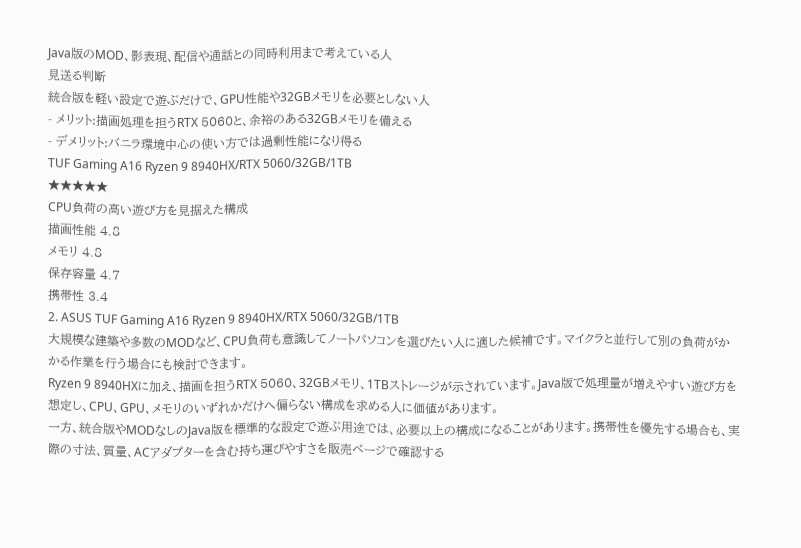Java版のMOD、影表現、配信や通話との同時利用まで考えている人
見送る判断
統合版を軽い設定で遊ぶだけで、GPU性能や32GBメモリを必要としない人
- メリット:描画処理を担うRTX 5060と、余裕のある32GBメモリを備える
- デメリット:バニラ環境中心の使い方では過剰性能になり得る
TUF Gaming A16 Ryzen 9 8940HX/RTX 5060/32GB/1TB
★★★★★
CPU負荷の高い遊び方を見据えた構成
描画性能 4.8
メモリ 4.8
保存容量 4.7
携帯性 3.4
2. ASUS TUF Gaming A16 Ryzen 9 8940HX/RTX 5060/32GB/1TB
大規模な建築や多数のMODなど、CPU負荷も意識してノートパソコンを選びたい人に適した候補です。マイクラと並行して別の負荷がかかる作業を行う場合にも検討できます。
Ryzen 9 8940HXに加え、描画を担うRTX 5060、32GBメモリ、1TBストレージが示されています。Java版で処理量が増えやすい遊び方を想定し、CPU、GPU、メモリのいずれかだけへ偏らない構成を求める人に価値があります。
一方、統合版やMODなしのJava版を標準的な設定で遊ぶ用途では、必要以上の構成になることがあります。携帯性を優先する場合も、実際の寸法、質量、ACアダプターを含む持ち運びやすさを販売ページで確認する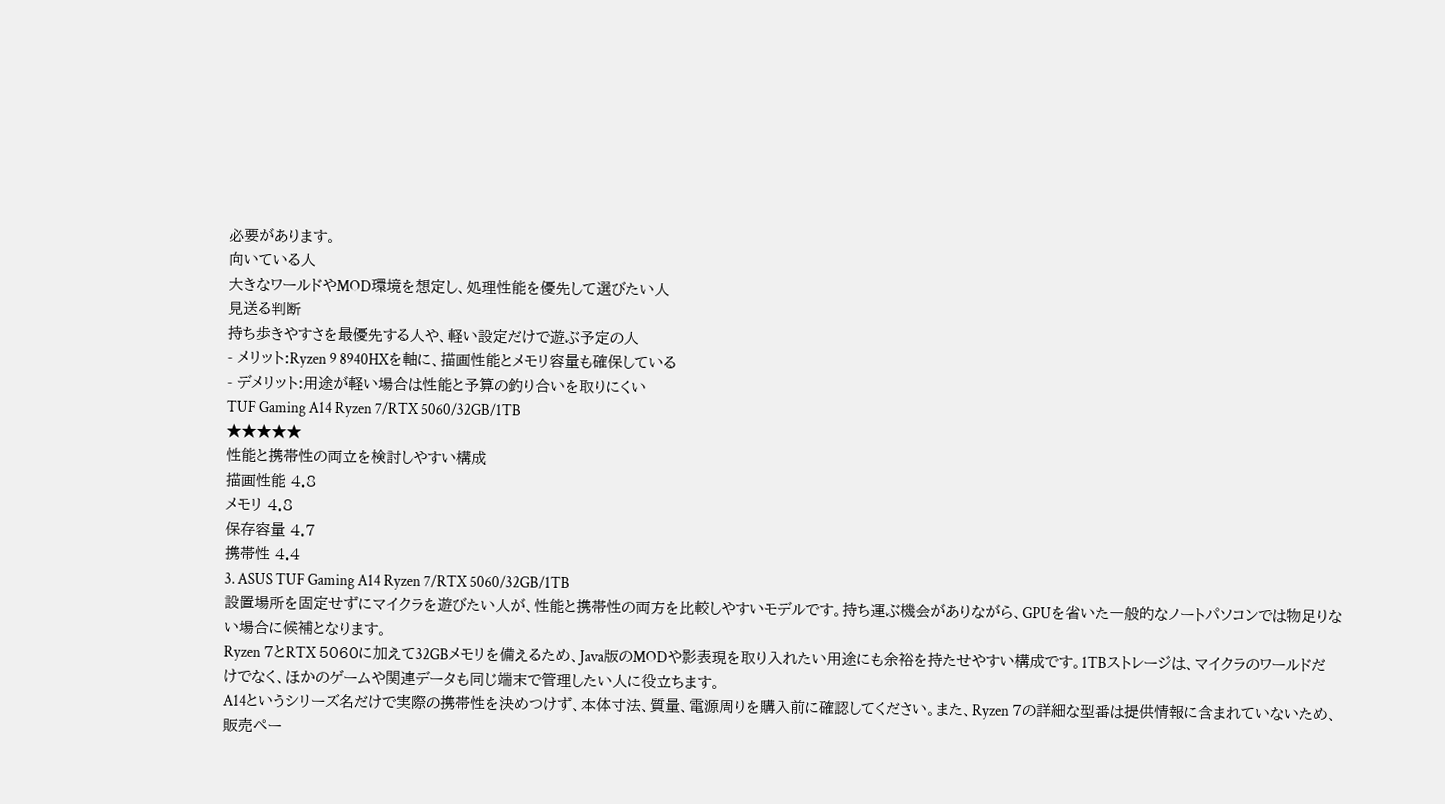必要があります。
向いている人
大きなワールドやMOD環境を想定し、処理性能を優先して選びたい人
見送る判断
持ち歩きやすさを最優先する人や、軽い設定だけで遊ぶ予定の人
- メリット:Ryzen 9 8940HXを軸に、描画性能とメモリ容量も確保している
- デメリット:用途が軽い場合は性能と予算の釣り合いを取りにくい
TUF Gaming A14 Ryzen 7/RTX 5060/32GB/1TB
★★★★★
性能と携帯性の両立を検討しやすい構成
描画性能 4.8
メモリ 4.8
保存容量 4.7
携帯性 4.4
3. ASUS TUF Gaming A14 Ryzen 7/RTX 5060/32GB/1TB
設置場所を固定せずにマイクラを遊びたい人が、性能と携帯性の両方を比較しやすいモデルです。持ち運ぶ機会がありながら、GPUを省いた一般的なノートパソコンでは物足りない場合に候補となります。
Ryzen 7とRTX 5060に加えて32GBメモリを備えるため、Java版のMODや影表現を取り入れたい用途にも余裕を持たせやすい構成です。1TBストレージは、マイクラのワールドだけでなく、ほかのゲームや関連データも同じ端末で管理したい人に役立ちます。
A14というシリーズ名だけで実際の携帯性を決めつけず、本体寸法、質量、電源周りを購入前に確認してください。また、Ryzen 7の詳細な型番は提供情報に含まれていないため、販売ペー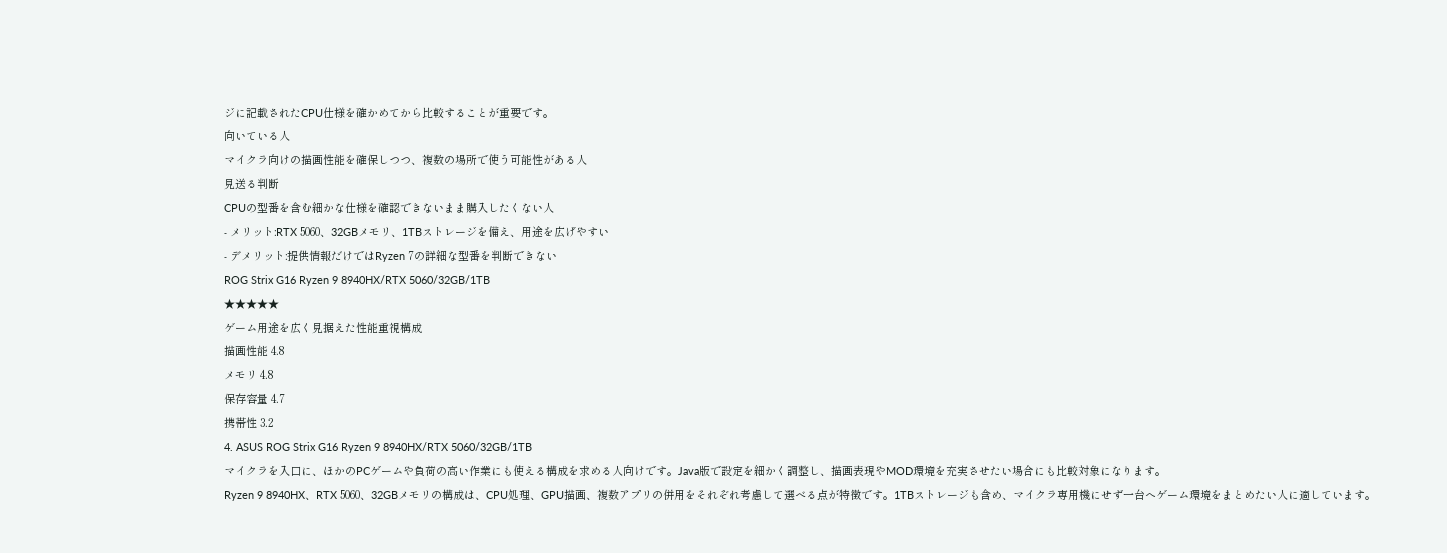ジに記載されたCPU仕様を確かめてから比較することが重要です。
向いている人
マイクラ向けの描画性能を確保しつつ、複数の場所で使う可能性がある人
見送る判断
CPUの型番を含む細かな仕様を確認できないまま購入したくない人
- メリット:RTX 5060、32GBメモリ、1TBストレージを備え、用途を広げやすい
- デメリット:提供情報だけではRyzen 7の詳細な型番を判断できない
ROG Strix G16 Ryzen 9 8940HX/RTX 5060/32GB/1TB
★★★★★
ゲーム用途を広く見据えた性能重視構成
描画性能 4.8
メモリ 4.8
保存容量 4.7
携帯性 3.2
4. ASUS ROG Strix G16 Ryzen 9 8940HX/RTX 5060/32GB/1TB
マイクラを入口に、ほかのPCゲームや負荷の高い作業にも使える構成を求める人向けです。Java版で設定を細かく調整し、描画表現やMOD環境を充実させたい場合にも比較対象になります。
Ryzen 9 8940HX、RTX 5060、32GBメモリの構成は、CPU処理、GPU描画、複数アプリの併用をそれぞれ考慮して選べる点が特徴です。1TBストレージも含め、マイクラ専用機にせず一台へゲーム環境をまとめたい人に適しています。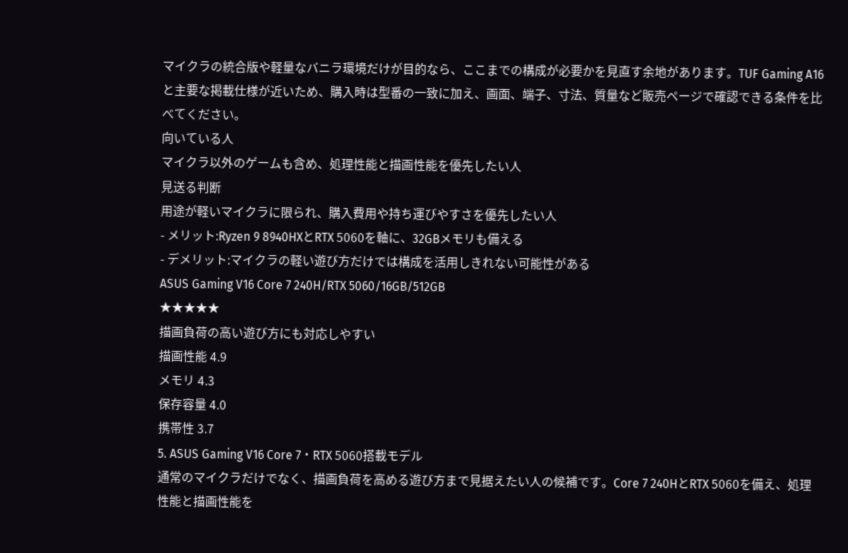マイクラの統合版や軽量なバニラ環境だけが目的なら、ここまでの構成が必要かを見直す余地があります。TUF Gaming A16と主要な掲載仕様が近いため、購入時は型番の一致に加え、画面、端子、寸法、質量など販売ページで確認できる条件を比べてください。
向いている人
マイクラ以外のゲームも含め、処理性能と描画性能を優先したい人
見送る判断
用途が軽いマイクラに限られ、購入費用や持ち運びやすさを優先したい人
- メリット:Ryzen 9 8940HXとRTX 5060を軸に、32GBメモリも備える
- デメリット:マイクラの軽い遊び方だけでは構成を活用しきれない可能性がある
ASUS Gaming V16 Core 7 240H/RTX 5060/16GB/512GB
★★★★★
描画負荷の高い遊び方にも対応しやすい
描画性能 4.9
メモリ 4.3
保存容量 4.0
携帯性 3.7
5. ASUS Gaming V16 Core 7・RTX 5060搭載モデル
通常のマイクラだけでなく、描画負荷を高める遊び方まで見据えたい人の候補です。Core 7 240HとRTX 5060を備え、処理性能と描画性能を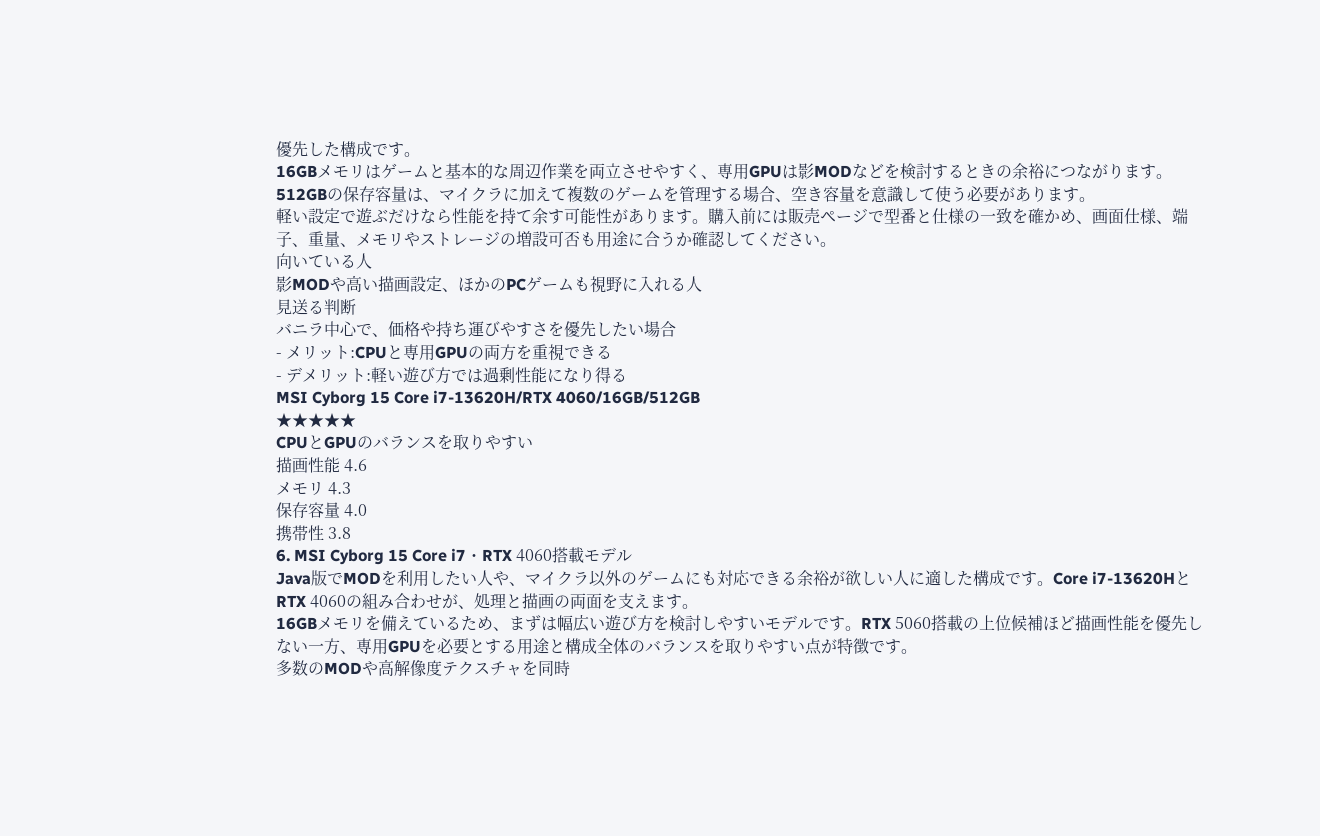優先した構成です。
16GBメモリはゲームと基本的な周辺作業を両立させやすく、専用GPUは影MODなどを検討するときの余裕につながります。512GBの保存容量は、マイクラに加えて複数のゲームを管理する場合、空き容量を意識して使う必要があります。
軽い設定で遊ぶだけなら性能を持て余す可能性があります。購入前には販売ページで型番と仕様の一致を確かめ、画面仕様、端子、重量、メモリやストレージの増設可否も用途に合うか確認してください。
向いている人
影MODや高い描画設定、ほかのPCゲームも視野に入れる人
見送る判断
バニラ中心で、価格や持ち運びやすさを優先したい場合
- メリット:CPUと専用GPUの両方を重視できる
- デメリット:軽い遊び方では過剰性能になり得る
MSI Cyborg 15 Core i7-13620H/RTX 4060/16GB/512GB
★★★★★
CPUとGPUのバランスを取りやすい
描画性能 4.6
メモリ 4.3
保存容量 4.0
携帯性 3.8
6. MSI Cyborg 15 Core i7・RTX 4060搭載モデル
Java版でMODを利用したい人や、マイクラ以外のゲームにも対応できる余裕が欲しい人に適した構成です。Core i7-13620HとRTX 4060の組み合わせが、処理と描画の両面を支えます。
16GBメモリを備えているため、まずは幅広い遊び方を検討しやすいモデルです。RTX 5060搭載の上位候補ほど描画性能を優先しない一方、専用GPUを必要とする用途と構成全体のバランスを取りやすい点が特徴です。
多数のMODや高解像度テクスチャを同時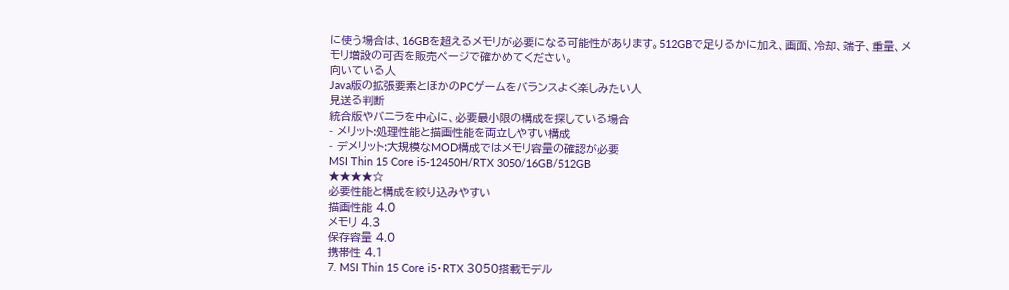に使う場合は、16GBを超えるメモリが必要になる可能性があります。512GBで足りるかに加え、画面、冷却、端子、重量、メモリ増設の可否を販売ページで確かめてください。
向いている人
Java版の拡張要素とほかのPCゲームをバランスよく楽しみたい人
見送る判断
統合版やバニラを中心に、必要最小限の構成を探している場合
- メリット:処理性能と描画性能を両立しやすい構成
- デメリット:大規模なMOD構成ではメモリ容量の確認が必要
MSI Thin 15 Core i5-12450H/RTX 3050/16GB/512GB
★★★★☆
必要性能と構成を絞り込みやすい
描画性能 4.0
メモリ 4.3
保存容量 4.0
携帯性 4.1
7. MSI Thin 15 Core i5・RTX 3050搭載モデル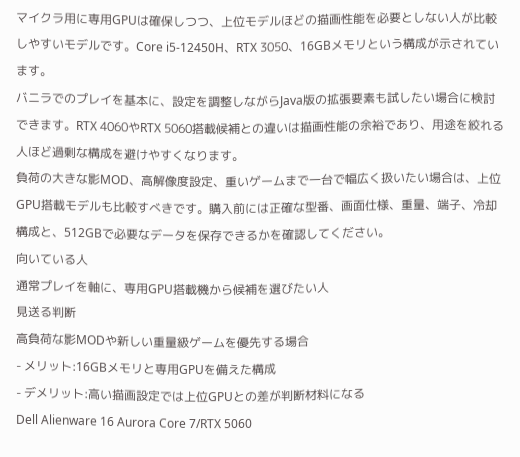マイクラ用に専用GPUは確保しつつ、上位モデルほどの描画性能を必要としない人が比較しやすいモデルです。Core i5-12450H、RTX 3050、16GBメモリという構成が示されています。
バニラでのプレイを基本に、設定を調整しながらJava版の拡張要素も試したい場合に検討できます。RTX 4060やRTX 5060搭載候補との違いは描画性能の余裕であり、用途を絞れる人ほど過剰な構成を避けやすくなります。
負荷の大きな影MOD、高解像度設定、重いゲームまで一台で幅広く扱いたい場合は、上位GPU搭載モデルも比較すべきです。購入前には正確な型番、画面仕様、重量、端子、冷却構成と、512GBで必要なデータを保存できるかを確認してください。
向いている人
通常プレイを軸に、専用GPU搭載機から候補を選びたい人
見送る判断
高負荷な影MODや新しい重量級ゲームを優先する場合
- メリット:16GBメモリと専用GPUを備えた構成
- デメリット:高い描画設定では上位GPUとの差が判断材料になる
Dell Alienware 16 Aurora Core 7/RTX 5060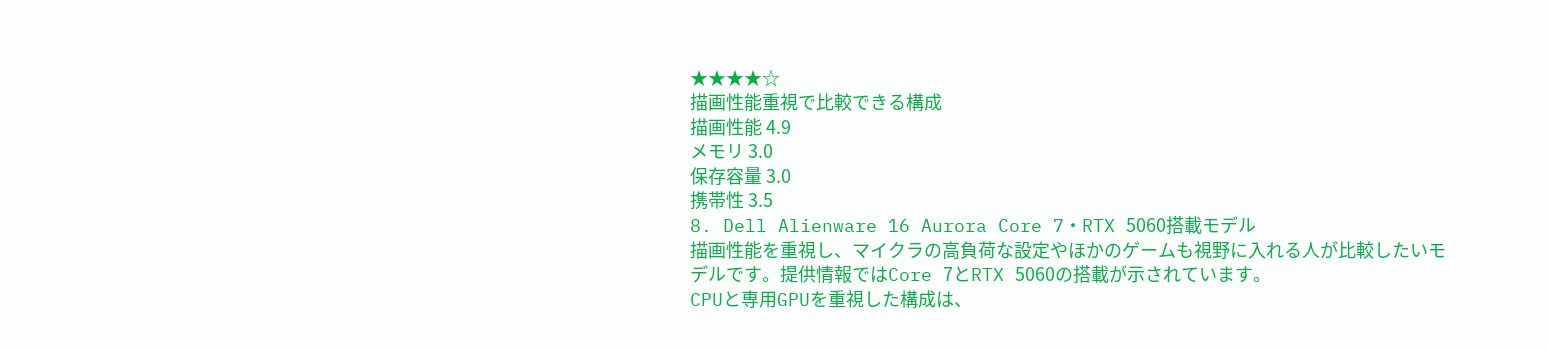★★★★☆
描画性能重視で比較できる構成
描画性能 4.9
メモリ 3.0
保存容量 3.0
携帯性 3.5
8. Dell Alienware 16 Aurora Core 7・RTX 5060搭載モデル
描画性能を重視し、マイクラの高負荷な設定やほかのゲームも視野に入れる人が比較したいモデルです。提供情報ではCore 7とRTX 5060の搭載が示されています。
CPUと専用GPUを重視した構成は、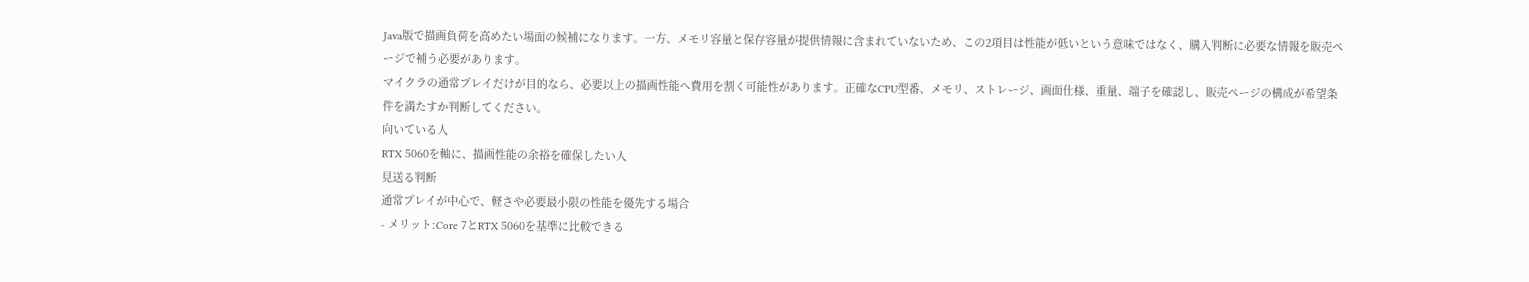Java版で描画負荷を高めたい場面の候補になります。一方、メモリ容量と保存容量が提供情報に含まれていないため、この2項目は性能が低いという意味ではなく、購入判断に必要な情報を販売ページで補う必要があります。
マイクラの通常プレイだけが目的なら、必要以上の描画性能へ費用を割く可能性があります。正確なCPU型番、メモリ、ストレージ、画面仕様、重量、端子を確認し、販売ページの構成が希望条件を満たすか判断してください。
向いている人
RTX 5060を軸に、描画性能の余裕を確保したい人
見送る判断
通常プレイが中心で、軽さや必要最小限の性能を優先する場合
- メリット:Core 7とRTX 5060を基準に比較できる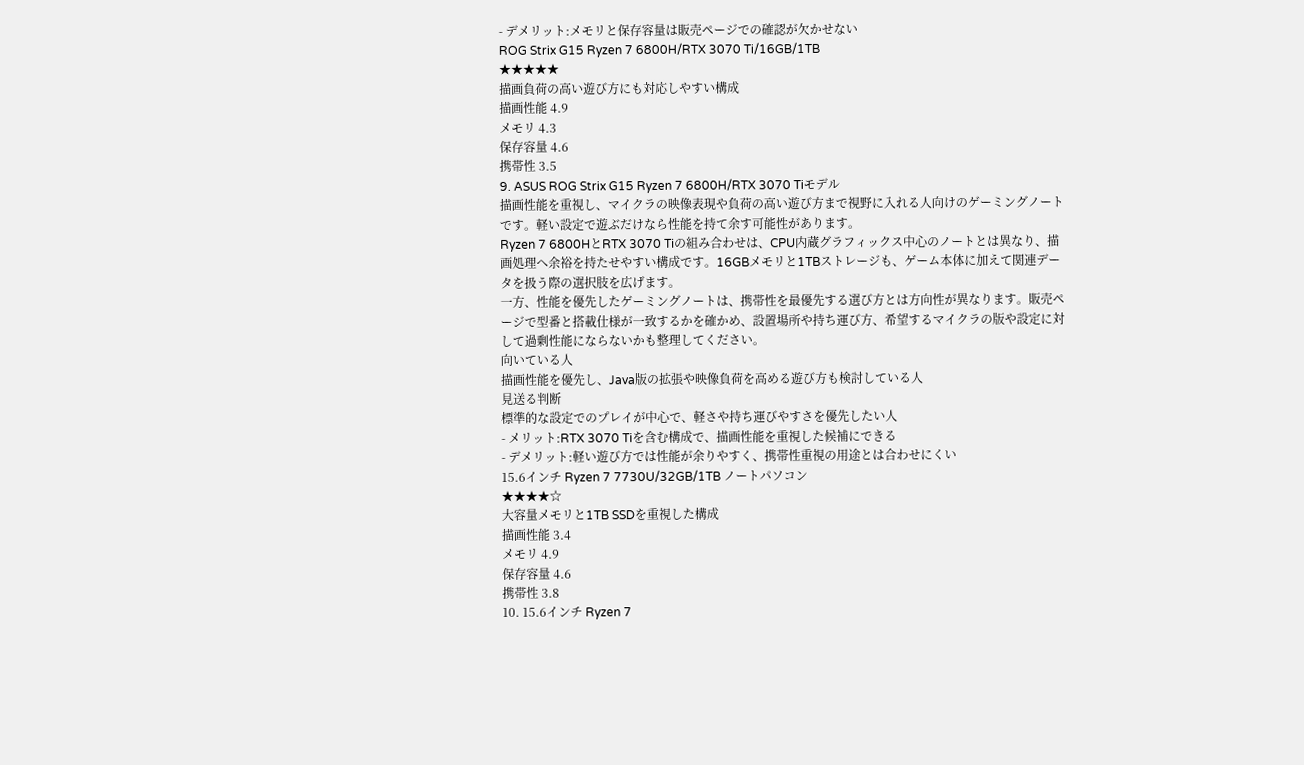- デメリット:メモリと保存容量は販売ページでの確認が欠かせない
ROG Strix G15 Ryzen 7 6800H/RTX 3070 Ti/16GB/1TB
★★★★★
描画負荷の高い遊び方にも対応しやすい構成
描画性能 4.9
メモリ 4.3
保存容量 4.6
携帯性 3.5
9. ASUS ROG Strix G15 Ryzen 7 6800H/RTX 3070 Tiモデル
描画性能を重視し、マイクラの映像表現や負荷の高い遊び方まで視野に入れる人向けのゲーミングノートです。軽い設定で遊ぶだけなら性能を持て余す可能性があります。
Ryzen 7 6800HとRTX 3070 Tiの組み合わせは、CPU内蔵グラフィックス中心のノートとは異なり、描画処理へ余裕を持たせやすい構成です。16GBメモリと1TBストレージも、ゲーム本体に加えて関連データを扱う際の選択肢を広げます。
一方、性能を優先したゲーミングノートは、携帯性を最優先する選び方とは方向性が異なります。販売ページで型番と搭載仕様が一致するかを確かめ、設置場所や持ち運び方、希望するマイクラの版や設定に対して過剰性能にならないかも整理してください。
向いている人
描画性能を優先し、Java版の拡張や映像負荷を高める遊び方も検討している人
見送る判断
標準的な設定でのプレイが中心で、軽さや持ち運びやすさを優先したい人
- メリット:RTX 3070 Tiを含む構成で、描画性能を重視した候補にできる
- デメリット:軽い遊び方では性能が余りやすく、携帯性重視の用途とは合わせにくい
15.6インチ Ryzen 7 7730U/32GB/1TB ノートパソコン
★★★★☆
大容量メモリと1TB SSDを重視した構成
描画性能 3.4
メモリ 4.9
保存容量 4.6
携帯性 3.8
10. 15.6インチ Ryzen 7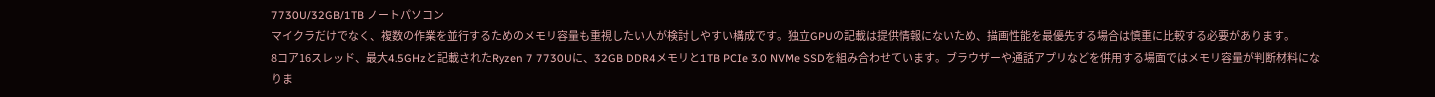7730U/32GB/1TB ノートパソコン
マイクラだけでなく、複数の作業を並行するためのメモリ容量も重視したい人が検討しやすい構成です。独立GPUの記載は提供情報にないため、描画性能を最優先する場合は慎重に比較する必要があります。
8コア16スレッド、最大4.5GHzと記載されたRyzen 7 7730Uに、32GB DDR4メモリと1TB PCIe 3.0 NVMe SSDを組み合わせています。ブラウザーや通話アプリなどを併用する場面ではメモリ容量が判断材料になりま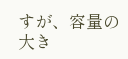すが、容量の大き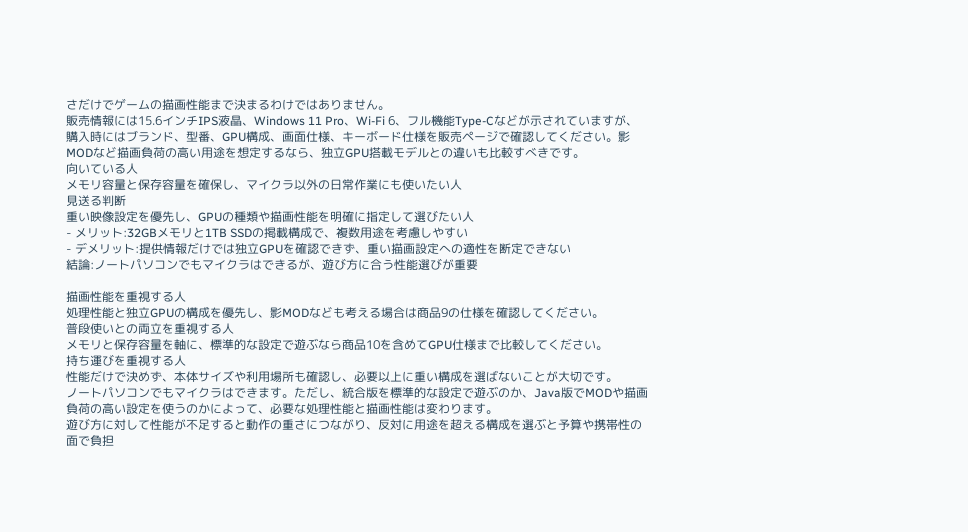さだけでゲームの描画性能まで決まるわけではありません。
販売情報には15.6インチIPS液晶、Windows 11 Pro、Wi-Fi 6、フル機能Type-Cなどが示されていますが、購入時にはブランド、型番、GPU構成、画面仕様、キーボード仕様を販売ページで確認してください。影MODなど描画負荷の高い用途を想定するなら、独立GPU搭載モデルとの違いも比較すべきです。
向いている人
メモリ容量と保存容量を確保し、マイクラ以外の日常作業にも使いたい人
見送る判断
重い映像設定を優先し、GPUの種類や描画性能を明確に指定して選びたい人
- メリット:32GBメモリと1TB SSDの掲載構成で、複数用途を考慮しやすい
- デメリット:提供情報だけでは独立GPUを確認できず、重い描画設定への適性を断定できない
結論:ノートパソコンでもマイクラはできるが、遊び方に合う性能選びが重要

描画性能を重視する人
処理性能と独立GPUの構成を優先し、影MODなども考える場合は商品9の仕様を確認してください。
普段使いとの両立を重視する人
メモリと保存容量を軸に、標準的な設定で遊ぶなら商品10を含めてGPU仕様まで比較してください。
持ち運びを重視する人
性能だけで決めず、本体サイズや利用場所も確認し、必要以上に重い構成を選ばないことが大切です。
ノートパソコンでもマイクラはできます。ただし、統合版を標準的な設定で遊ぶのか、Java版でMODや描画負荷の高い設定を使うのかによって、必要な処理性能と描画性能は変わります。
遊び方に対して性能が不足すると動作の重さにつながり、反対に用途を超える構成を選ぶと予算や携帯性の面で負担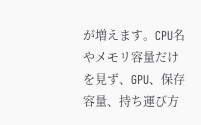が増えます。CPU名やメモリ容量だけを見ず、GPU、保存容量、持ち運び方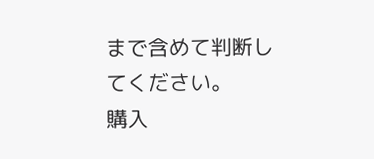まで含めて判断してください。
購入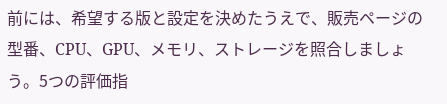前には、希望する版と設定を決めたうえで、販売ページの型番、CPU、GPU、メモリ、ストレージを照合しましょう。5つの評価指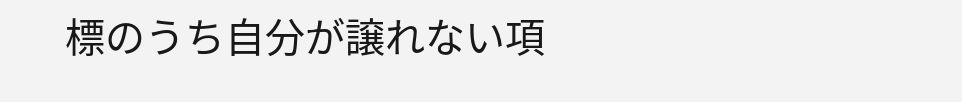標のうち自分が譲れない項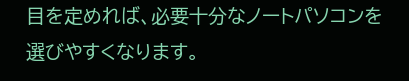目を定めれば、必要十分なノートパソコンを選びやすくなります。